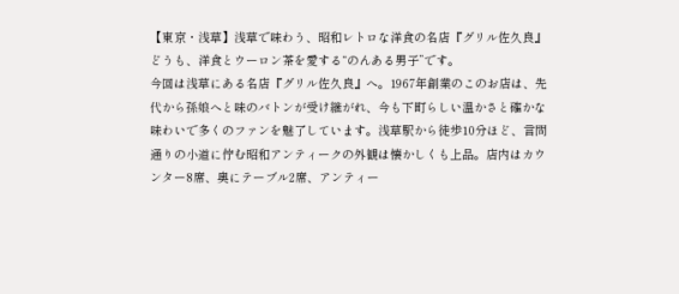【東京・浅草】浅草で味わう、昭和レトロな洋食の名店『グリル佐久良』
どうも、洋食とウーロン茶を愛する“のんある男子”です。
今回は浅草にある名店『グリル佐久良』へ。1967年創業のこのお店は、先代から孫娘へと味のバトンが受け継がれ、今も下町らしい温かさと確かな味わいで多くのファンを魅了しています。浅草駅から徒歩10分ほど、言問通りの小道に佇む昭和アンティークの外観は懐かしくも上品。店内はカウンター8席、奥にテーブル2席、アンティー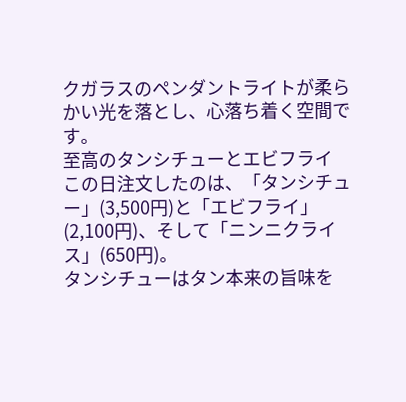クガラスのペンダントライトが柔らかい光を落とし、心落ち着く空間です。
至高のタンシチューとエビフライ
この日注文したのは、「タンシチュー」(3,500円)と「エビフライ」(2,100円)、そして「ニンニクライス」(650円)。
タンシチューはタン本来の旨味を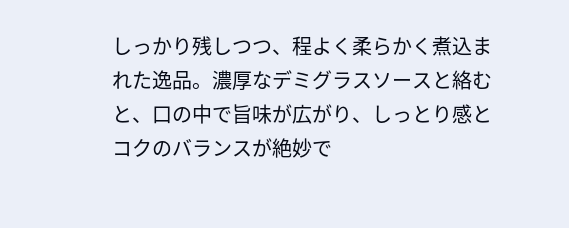しっかり残しつつ、程よく柔らかく煮込まれた逸品。濃厚なデミグラスソースと絡むと、口の中で旨味が広がり、しっとり感とコクのバランスが絶妙で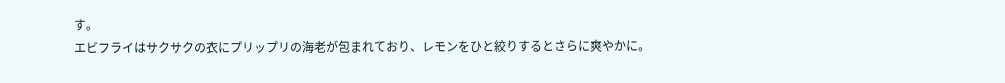す。
エビフライはサクサクの衣にプリップリの海老が包まれており、レモンをひと絞りするとさらに爽やかに。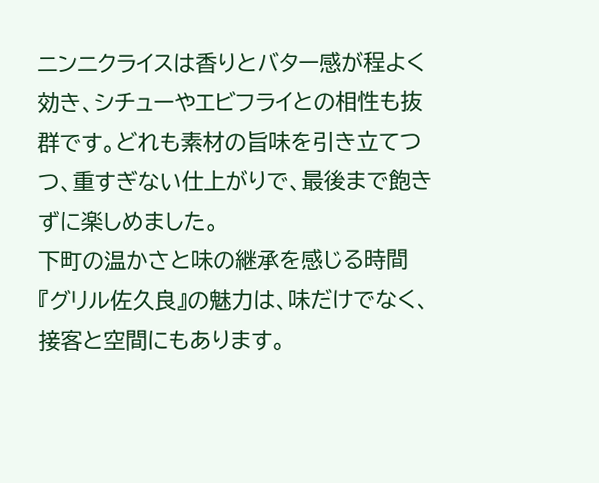ニンニクライスは香りとバター感が程よく効き、シチューやエビフライとの相性も抜群です。どれも素材の旨味を引き立てつつ、重すぎない仕上がりで、最後まで飽きずに楽しめました。
下町の温かさと味の継承を感じる時間
『グリル佐久良』の魅力は、味だけでなく、接客と空間にもあります。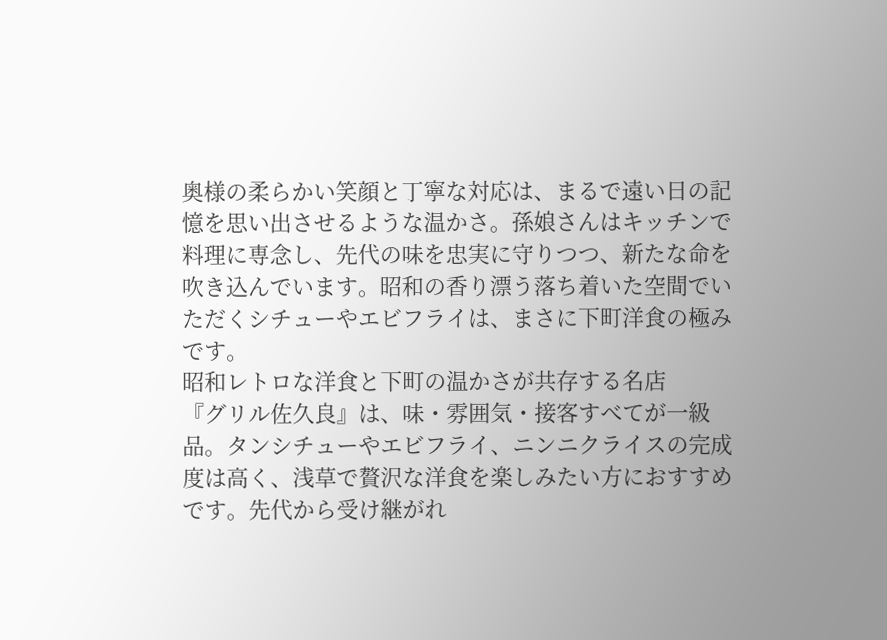奥様の柔らかい笑顔と丁寧な対応は、まるで遠い日の記憶を思い出させるような温かさ。孫娘さんはキッチンで料理に専念し、先代の味を忠実に守りつつ、新たな命を吹き込んでいます。昭和の香り漂う落ち着いた空間でいただくシチューやエビフライは、まさに下町洋食の極みです。
昭和レトロな洋食と下町の温かさが共存する名店
『グリル佐久良』は、味・雰囲気・接客すべてが一級品。タンシチューやエビフライ、ニンニクライスの完成度は高く、浅草で贅沢な洋食を楽しみたい方におすすめです。先代から受け継がれ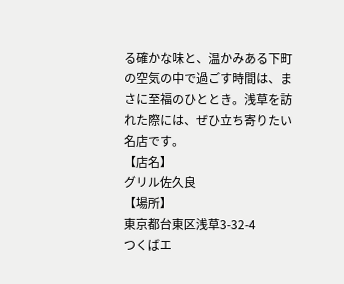る確かな味と、温かみある下町の空気の中で過ごす時間は、まさに至福のひととき。浅草を訪れた際には、ぜひ立ち寄りたい名店です。
【店名】
グリル佐久良
【場所】
東京都台東区浅草3-32-4
つくばエ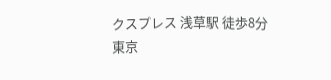クスプレス 浅草駅 徒歩8分
東京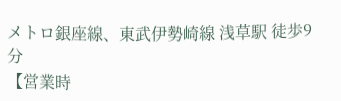メトロ銀座線、東武伊勢崎線 浅草駅 徒歩9分
【営業時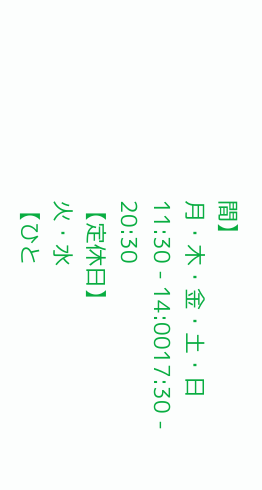間】
月・木・金・土・日
11:30 - 14:0017:30 - 20:30
【定休日】
火・水
【ひと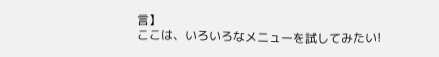言】
ここは、いろいろなメニューを試してみたい!